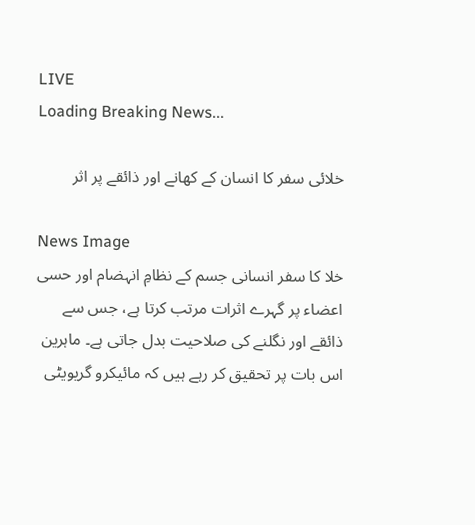LIVE
Loading Breaking News...

خلائی سفر کا انسان کے کھانے اور ذائقے پر اثر

News Image
خلا کا سفر انسانی جسم کے نظامِ انہضام اور حسی اعضاء پر گہرے اثرات مرتب کرتا ہے، جس سے ذائقے اور نگلنے کی صلاحیت بدل جاتی ہے۔ ماہرین اس بات پر تحقیق کر رہے ہیں کہ مائیکرو گریویٹی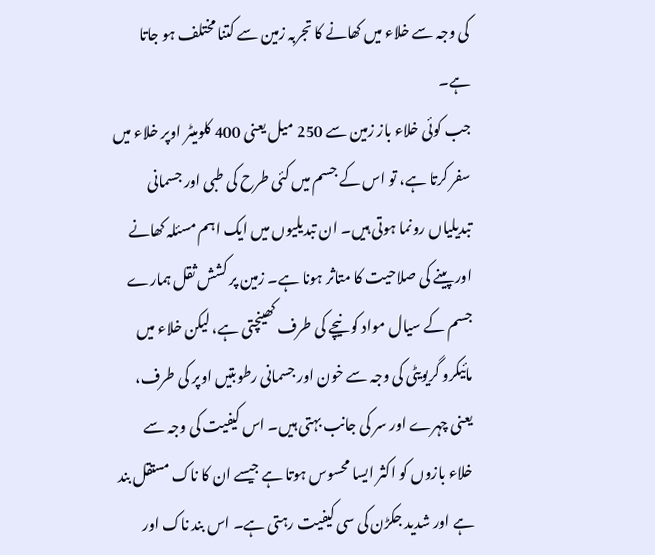کی وجہ سے خلاء میں کھانے کا تجربہ زمین سے کتنا مختلف ہو جاتا ہے۔
جب کوئی خلاء باز زمین سے 250 میل یعنی 400 کلومیٹر اوپر خلاء میں سفر کرتا ہے، تو اس کے جسم میں کئی طرح کی طبی اور جسمانی تبدیلیاں رونما ہوتی ہیں۔ ان تبدیلیوں میں ایک اہم مسئلہ کھانے اور پینے کی صلاحیت کا متاثر ہونا ہے۔ زمین پر کشش ثقل ہمارے جسم کے سیال مواد کو نیچے کی طرف کھینچتی ہے، لیکن خلاء میں مائیکرو گریویٹی کی وجہ سے خون اور جسمانی رطوبتیں اوپر کی طرف، یعنی چہرے اور سر کی جانب بہتی ہیں۔ اس کیفیت کی وجہ سے خلاء بازوں کو اکثر ایسا محسوس ہوتا ہے جیسے ان کا ناک مستقل بند ہے اور شدید جکڑن کی سی کیفیت رہتی ہے۔ اس بند ناک اور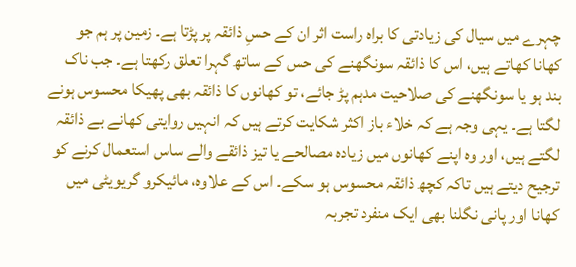چہرے میں سیال کی زیادتی کا براہ راست اثر ان کے حسِ ذائقہ پر پڑتا ہے۔ زمین پر ہم جو کھانا کھاتے ہیں، اس کا ذائقہ سونگھنے کی حس کے ساتھ گہرا تعلق رکھتا ہے۔ جب ناک بند ہو یا سونگھنے کی صلاحیت مدہم پڑ جائے، تو کھانوں کا ذائقہ بھی پھیکا محسوس ہونے لگتا ہے۔ یہی وجہ ہے کہ خلاء باز اکثر شکایت کرتے ہیں کہ انہیں روایتی کھانے بے ذائقہ لگتے ہیں، اور وہ اپنے کھانوں میں زیادہ مصالحے یا تیز ذائقے والے ساس استعمال کرنے کو ترجیح دیتے ہیں تاکہ کچھ ذائقہ محسوس ہو سکے۔ اس کے علاوہ، مائیکرو گریویٹی میں کھانا اور پانی نگلنا بھی ایک منفرد تجربہ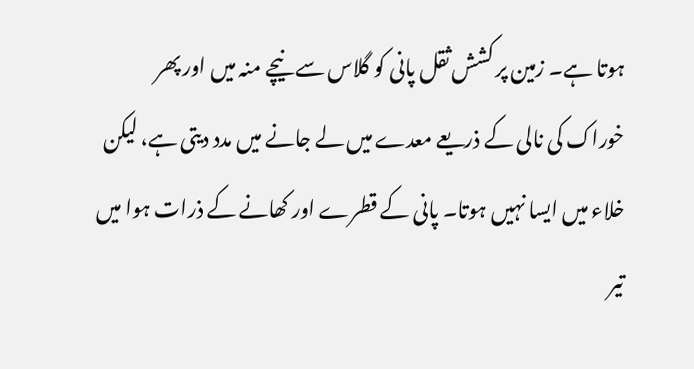ہوتا ہے۔ زمین پر کشش ثقل پانی کو گلاس سے نیچے منہ میں اور پھر خوراک کی نالی کے ذریعے معدے میں لے جانے میں مدد دیتی ہے، لیکن خلاء میں ایسا نہیں ہوتا۔ پانی کے قطرے اور کھانے کے ذرات ہوا میں تیر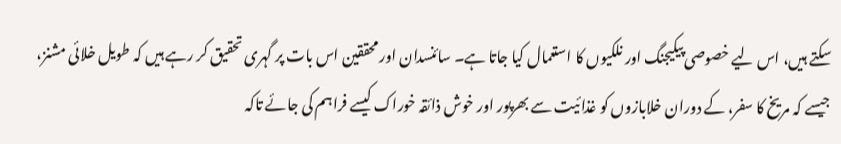سکتے ہیں، اس لیے خصوصی پیکیجنگ اور نلکیوں کا استعمال کیا جاتا ہے۔ سائنسدان اور محققین اس بات پر گہری تحقیق کر رہے ہیں کہ طویل خلائی مشنز، جیسے کہ مریخ کا سفر، کے دوران خلابازوں کو غذائیت سے بھرپور اور خوش ذائقہ خوراک کیسے فراہم کی جائے تاکہ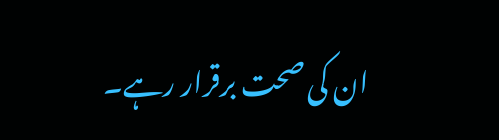ان کی صحت برقرار رہے۔